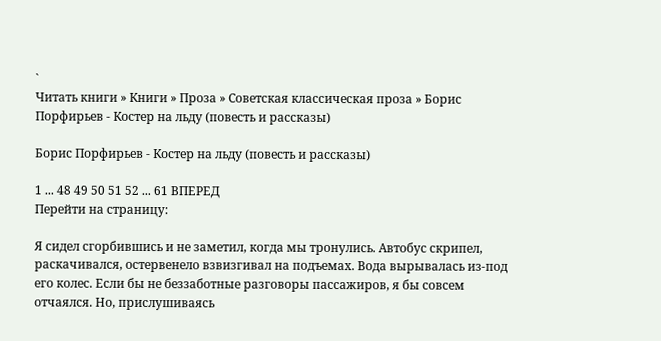`
Читать книги » Книги » Проза » Советская классическая проза » Борис Порфирьев - Костер на льду (повесть и рассказы)

Борис Порфирьев - Костер на льду (повесть и рассказы)

1 ... 48 49 50 51 52 ... 61 ВПЕРЕД
Перейти на страницу:

Я сидел сгорбившись и не заметил, когда мы тронулись. Автобус скрипел, раскачивался, остервенело взвизгивал на подъемах. Вода вырывалась из-под его колес. Если бы не беззаботные разговоры пассажиров, я бы совсем отчаялся. Но, прислушиваясь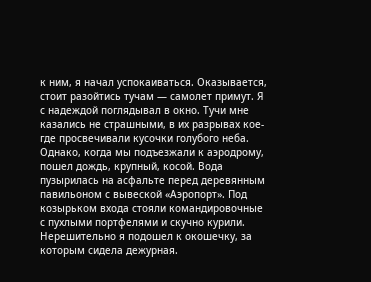к ним, я начал успокаиваться. Оказывается, стоит разойтись тучам — самолет примут. Я с надеждой поглядывал в окно. Тучи мне казались не страшными, в их разрывах кое-где просвечивали кусочки голубого неба. Однако, когда мы подъезжали к аэродрому, пошел дождь, крупный, косой. Вода пузырилась на асфальте перед деревянным павильоном с вывеской «Аэропорт». Под козырьком входа стояли командировочные с пухлыми портфелями и скучно курили. Нерешительно я подошел к окошечку, за которым сидела дежурная.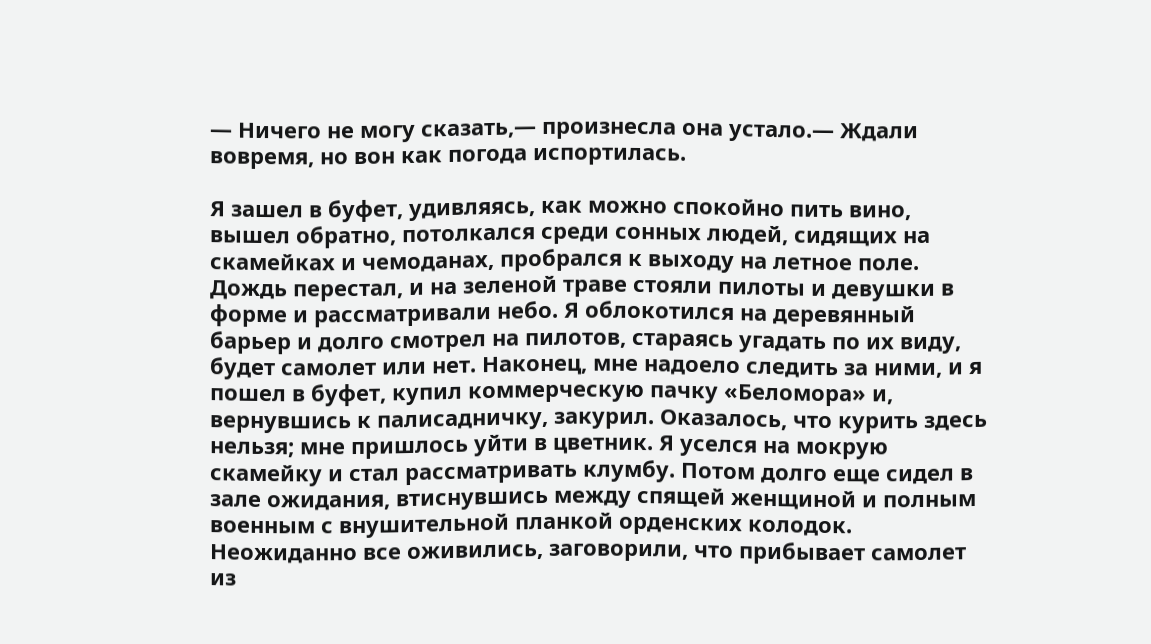— Ничего не могу сказать,— произнесла она устало.— Ждали вовремя, но вон как погода испортилась.

Я зашел в буфет, удивляясь, как можно спокойно пить вино, вышел обратно, потолкался среди сонных людей, сидящих на скамейках и чемоданах, пробрался к выходу на летное поле. Дождь перестал, и на зеленой траве стояли пилоты и девушки в форме и рассматривали небо. Я облокотился на деревянный барьер и долго смотрел на пилотов, стараясь угадать по их виду, будет самолет или нет. Наконец, мне надоело следить за ними, и я пошел в буфет, купил коммерческую пачку «Беломора» и, вернувшись к палисадничку, закурил. Оказалось, что курить здесь нельзя; мне пришлось уйти в цветник. Я уселся на мокрую скамейку и стал рассматривать клумбу. Потом долго еще сидел в зале ожидания, втиснувшись между спящей женщиной и полным военным с внушительной планкой орденских колодок. Неожиданно все оживились, заговорили, что прибывает самолет из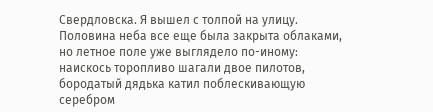Свердловска. Я вышел с толпой на улицу. Половина неба все еще была закрыта облаками, но летное поле уже выглядело по-иному: наискось торопливо шагали двое пилотов, бородатый дядька катил поблескивающую серебром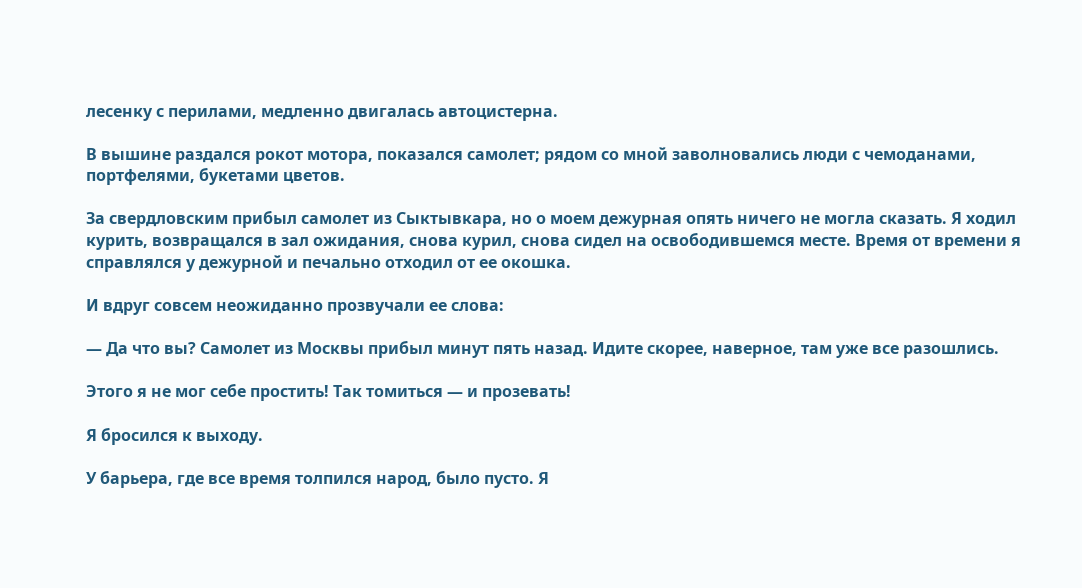лесенку с перилами, медленно двигалась автоцистерна.

В вышине раздался рокот мотора, показался самолет; рядом со мной заволновались люди с чемоданами, портфелями, букетами цветов.

За свердловским прибыл самолет из Сыктывкара, но о моем дежурная опять ничего не могла сказать. Я ходил курить, возвращался в зал ожидания, снова курил, снова сидел на освободившемся месте. Время от времени я справлялся у дежурной и печально отходил от ее окошка.

И вдруг совсем неожиданно прозвучали ее слова:

— Да что вы? Самолет из Москвы прибыл минут пять назад. Идите скорее, наверное, там уже все разошлись.

Этого я не мог себе простить! Так томиться — и прозевать!

Я бросился к выходу.

У барьера, где все время толпился народ, было пусто. Я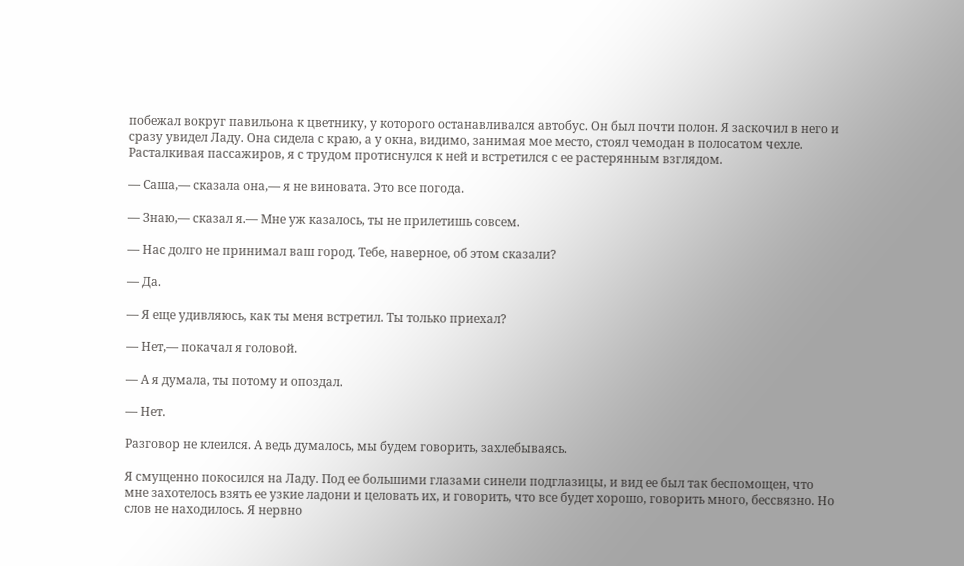побежал вокруг павильона к цветнику, у которого останавливался автобус. Он был почти полон. Я заскочил в него и сразу увидел Ладу. Она сидела с краю, а у окна, видимо, занимая мое место, стоял чемодан в полосатом чехле. Расталкивая пассажиров, я с трудом протиснулся к ней и встретился с ее растерянным взглядом.

— Саша,— сказала она,— я не виновата. Это все погода.

— Знаю,— сказал я.— Мне уж казалось, ты не прилетишь совсем.

— Нас долго не принимал ваш город. Тебе, наверное, об этом сказали?

— Да.

— Я еще удивляюсь, как ты меня встретил. Ты только приехал?

— Нет,— покачал я головой.

— А я думала, ты потому и опоздал.

— Нет.

Разговор не клеился. А ведь думалось, мы будем говорить, захлебываясь.

Я смущенно покосился на Ладу. Под ее большими глазами синели подглазицы, и вид ее был так беспомощен, что мне захотелось взять ее узкие ладони и целовать их, и говорить, что все будет хорошо, говорить много, бессвязно. Но слов не находилось. Я нервно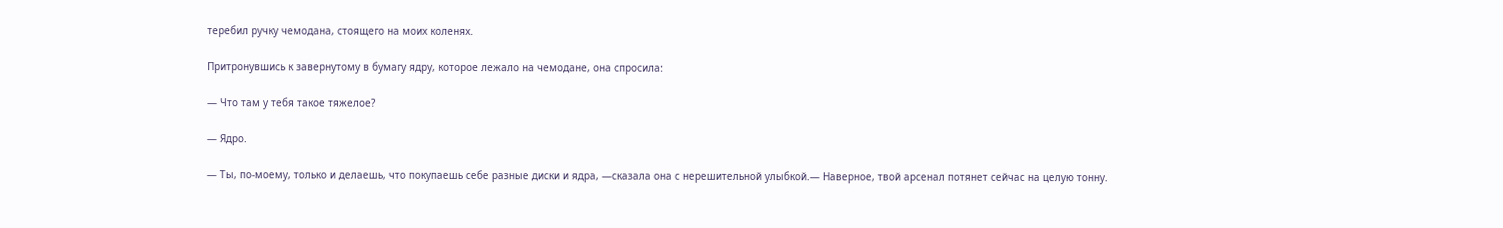теребил ручку чемодана, стоящего на моих коленях.

Притронувшись к завернутому в бумагу ядру, которое лежало на чемодане, она спросила:

— Что там у тебя такое тяжелое?

— Ядро.

— Ты, по-моему, только и делаешь, что покупаешь себе разные диски и ядра, —сказала она с нерешительной улыбкой.— Наверное, твой арсенал потянет сейчас на целую тонну.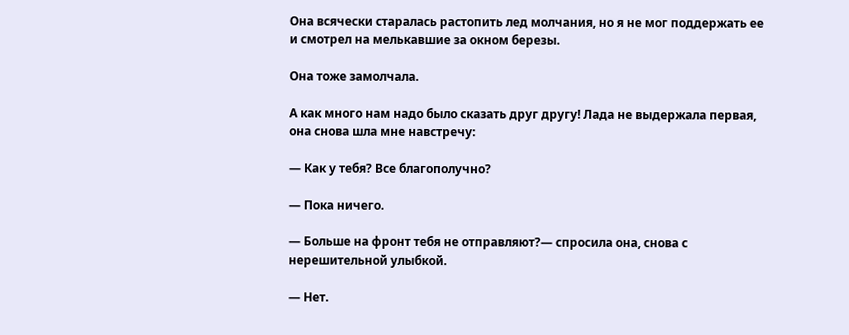Она всячески старалась растопить лед молчания, но я не мог поддержать ее и смотрел на мелькавшие за окном березы.

Она тоже замолчала.

А как много нам надо было сказать друг другу! Лада не выдержала первая, она снова шла мне навстречу:

— Как у тебя? Все благополучно?

— Пока ничего.

— Больше на фронт тебя не отправляют?— спросила она, снова с нерешительной улыбкой.

— Нет.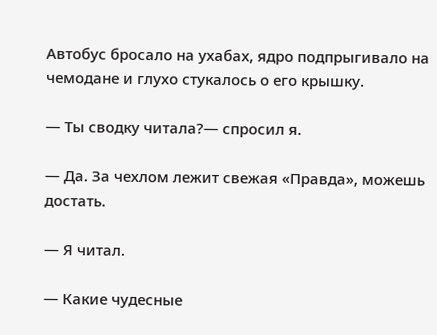Автобус бросало на ухабах, ядро подпрыгивало на чемодане и глухо стукалось о его крышку.

— Ты сводку читала?— спросил я.

— Да. За чехлом лежит свежая «Правда», можешь достать.

— Я читал.

— Какие чудесные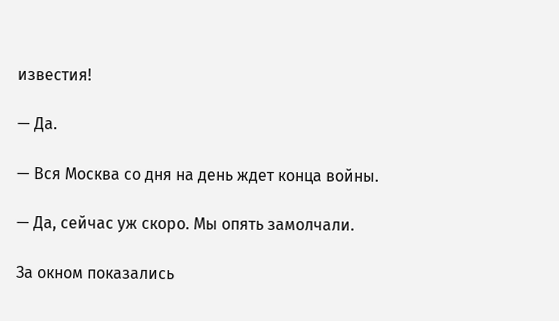известия!

— Да.

— Вся Москва со дня на день ждет конца войны.

— Да, сейчас уж скоро. Мы опять замолчали.

За окном показались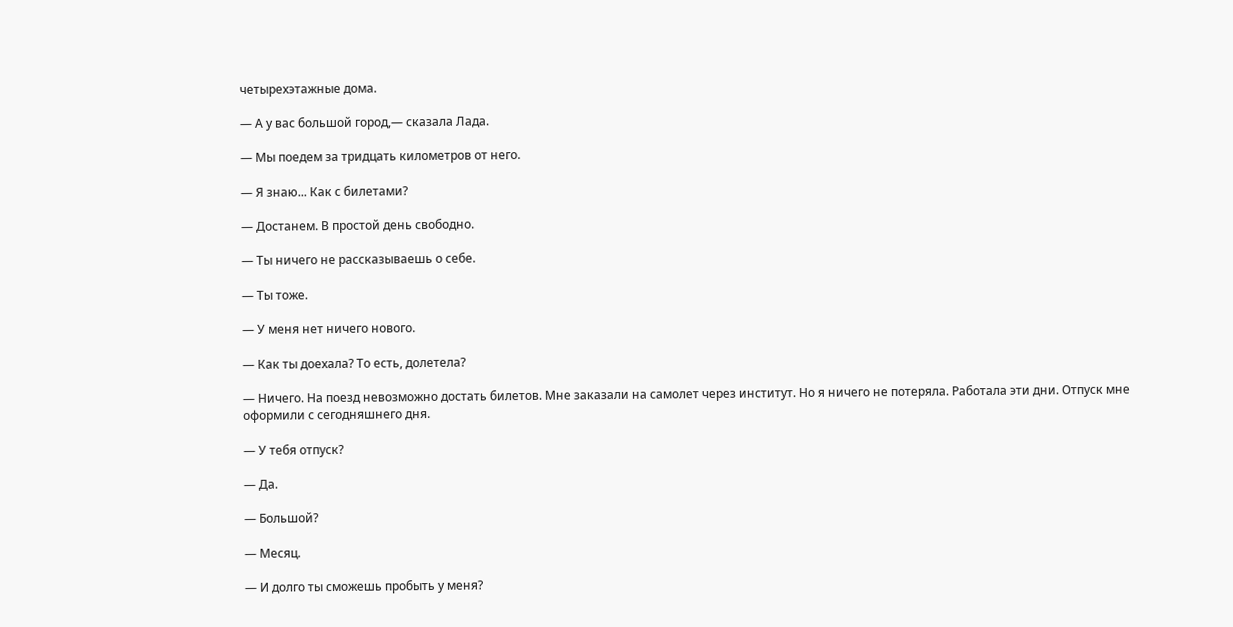четырехэтажные дома.

— А у вас большой город,— сказала Лада.

— Мы поедем за тридцать километров от него.

— Я знаю... Как с билетами?

— Достанем. В простой день свободно.

— Ты ничего не рассказываешь о себе.

— Ты тоже.

— У меня нет ничего нового.

— Как ты доехала? То есть, долетела?

— Ничего. На поезд невозможно достать билетов. Мне заказали на самолет через институт. Но я ничего не потеряла. Работала эти дни. Отпуск мне оформили с сегодняшнего дня.

— У тебя отпуск?

— Да.

— Большой?

— Месяц.

— И долго ты сможешь пробыть у меня?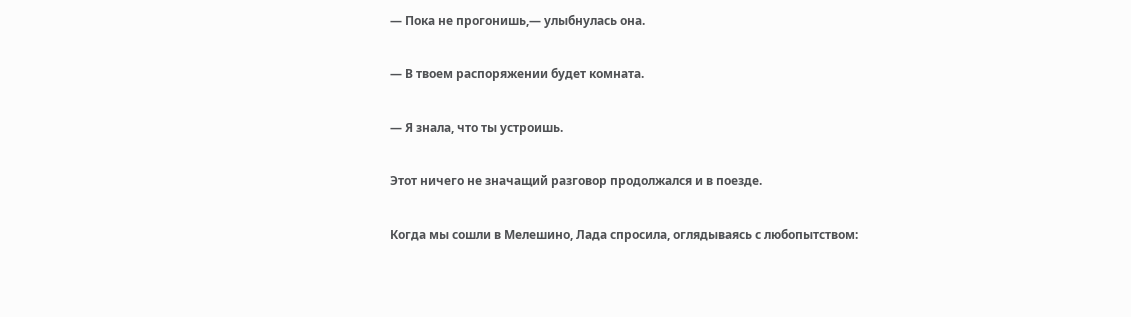— Пока не прогонишь,— улыбнулась она.

— В твоем распоряжении будет комната.

— Я знала, что ты устроишь.

Этот ничего не значащий разговор продолжался и в поезде.

Когда мы сошли в Мелешино, Лада спросила, оглядываясь с любопытством: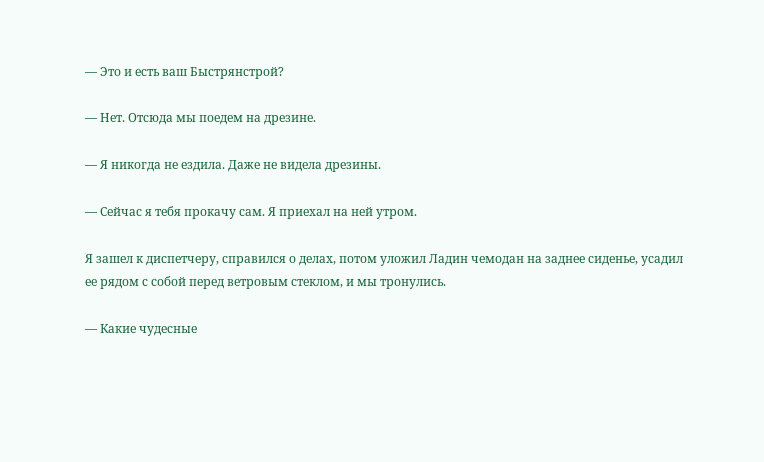— Это и есть ваш Быстрянстрой?

— Нет. Отсюда мы поедем на дрезине.

— Я никогда не ездила. Даже не видела дрезины.

— Сейчас я тебя прокачу сам. Я приехал на ней утром.

Я зашел к диспетчеру, справился о делах, потом уложил Ладин чемодан на заднее сиденье, усадил ее рядом с собой перед ветровым стеклом, и мы тронулись.

— Какие чудесные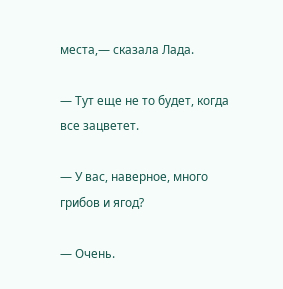места,— сказала Лада.

— Тут еще не то будет, когда все зацветет.

— У вас, наверное, много грибов и ягод?

— Очень.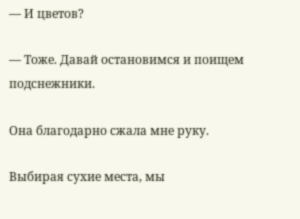— И цветов?

— Тоже. Давай остановимся и поищем подснежники.

Она благодарно сжала мне руку.

Выбирая сухие места, мы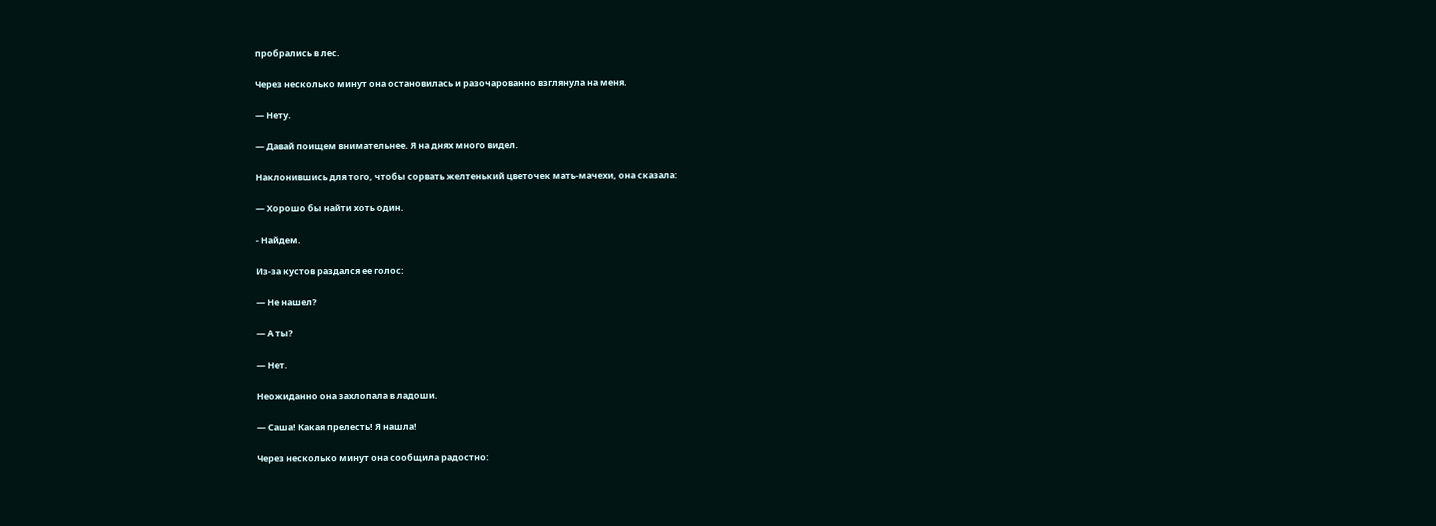пробрались в лес.

Через несколько минут она остановилась и разочарованно взглянула на меня.

— Нету.

— Давай поищем внимательнее. Я на днях много видел.

Наклонившись для того, чтобы сорвать желтенький цветочек мать-мачехи, она сказала:

— Хорошо бы найти хоть один.

- Найдем.

Из-за кустов раздался ее голос:

— Не нашел?

— А ты?

— Нет.

Неожиданно она захлопала в ладоши.

— Саша! Какая прелесть! Я нашла!

Через несколько минут она сообщила радостно: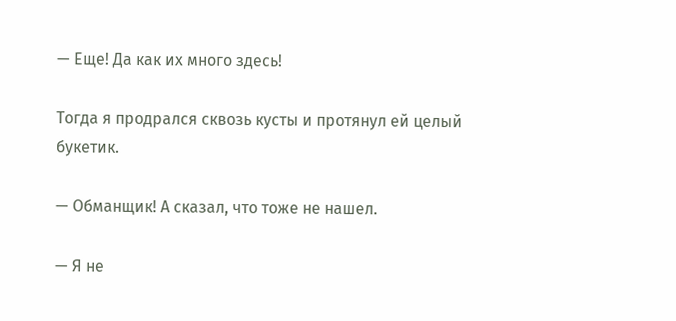— Еще! Да как их много здесь!

Тогда я продрался сквозь кусты и протянул ей целый букетик.

— Обманщик! А сказал, что тоже не нашел.

— Я не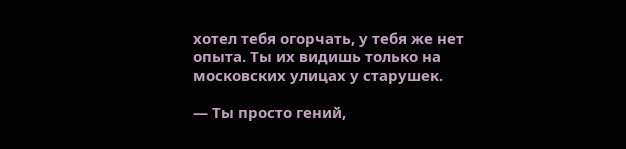хотел тебя огорчать, у тебя же нет опыта. Ты их видишь только на московских улицах у старушек.

— Ты просто гений,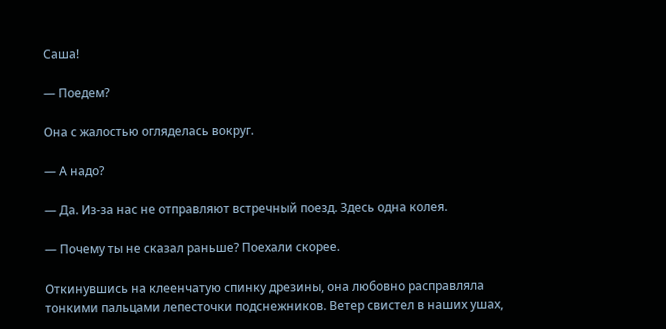Саша!

— Поедем?

Она с жалостью огляделась вокруг.

— А надо?

— Да. Из-за нас не отправляют встречный поезд. Здесь одна колея.

— Почему ты не сказал раньше? Поехали скорее.

Откинувшись на клеенчатую спинку дрезины, она любовно расправляла тонкими пальцами лепесточки подснежников. Ветер свистел в наших ушах,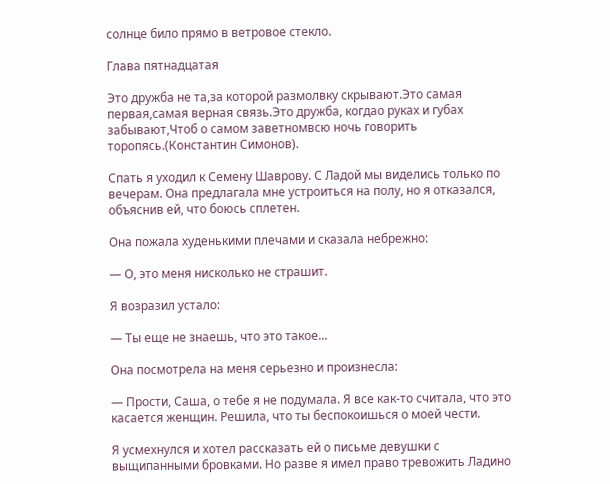солнце било прямо в ветровое стекло.

Глава пятнадцатая

Это дружба не та,за которой размолвку скрывают.Это самая первая,самая верная связь.Это дружба, когдао руках и губах забывают,Чтоб о самом заветномвсю ночь говорить торопясь.(Константин Симонов).

Спать я уходил к Семену Шаврову. С Ладой мы виделись только по вечерам. Она предлагала мне устроиться на полу, но я отказался, объяснив ей, что боюсь сплетен.

Она пожала худенькими плечами и сказала небрежно:

— О, это меня нисколько не страшит.

Я возразил устало:

— Ты еще не знаешь, что это такое...

Она посмотрела на меня серьезно и произнесла:

— Прости, Саша, о тебе я не подумала. Я все как-то считала, что это касается женщин. Решила, что ты беспокоишься о моей чести.

Я усмехнулся и хотел рассказать ей о письме девушки с выщипанными бровками. Но разве я имел право тревожить Ладино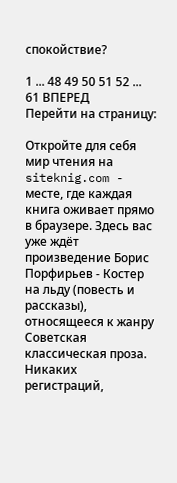спокойствие?

1 ... 48 49 50 51 52 ... 61 ВПЕРЕД
Перейти на страницу:

Откройте для себя мир чтения на siteknig.com - месте, где каждая книга оживает прямо в браузере. Здесь вас уже ждёт произведение Борис Порфирьев - Костер на льду (повесть и рассказы), относящееся к жанру Советская классическая проза. Никаких регистраций,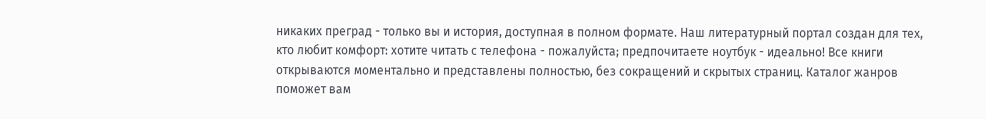никаких преград - только вы и история, доступная в полном формате. Наш литературный портал создан для тех, кто любит комфорт: хотите читать с телефона - пожалуйста; предпочитаете ноутбук - идеально! Все книги открываются моментально и представлены полностью, без сокращений и скрытых страниц. Каталог жанров поможет вам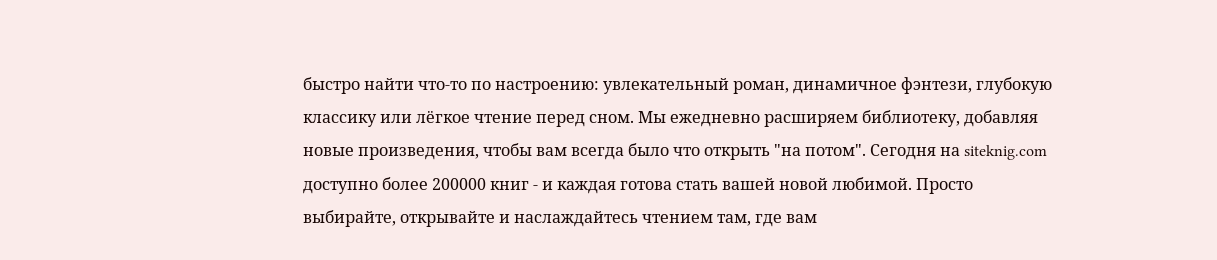быстро найти что-то по настроению: увлекательный роман, динамичное фэнтези, глубокую классику или лёгкое чтение перед сном. Мы ежедневно расширяем библиотеку, добавляя новые произведения, чтобы вам всегда было что открыть "на потом". Сегодня на siteknig.com доступно более 200000 книг - и каждая готова стать вашей новой любимой. Просто выбирайте, открывайте и наслаждайтесь чтением там, где вам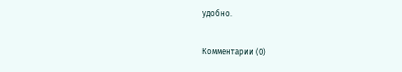удобно.

Комментарии (0)